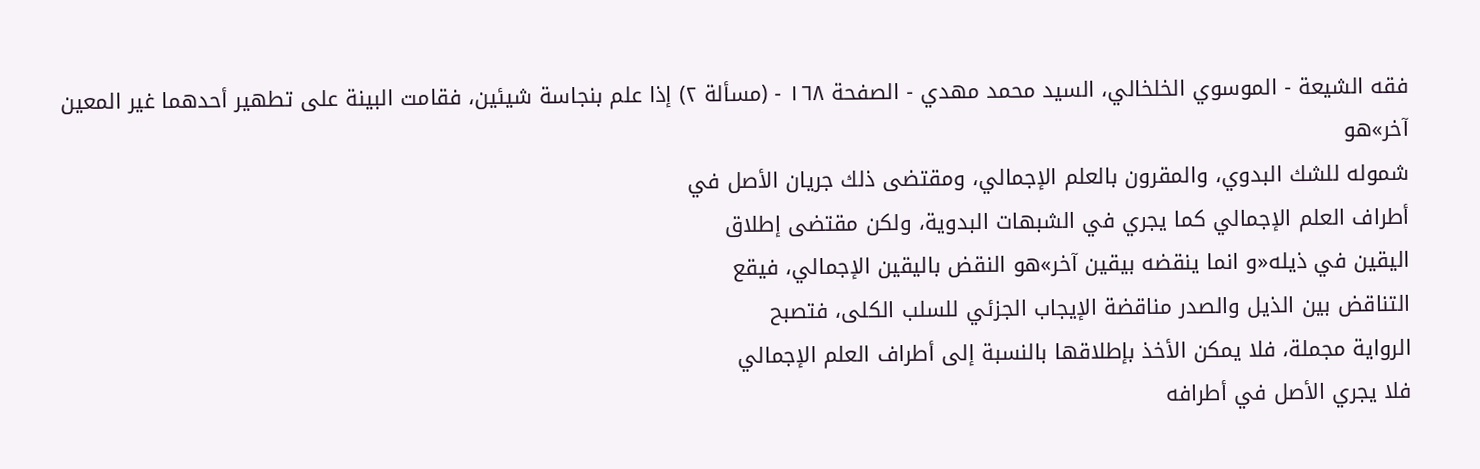فقه الشيعة - الموسوي الخلخالي، السيد محمد مهدي - الصفحة ١٦٨ - (مسألة ٢) إذا علم بنجاسة شيئين، فقامت البينة على تطهير أحدهما غير المعين
آخر»هو
شموله للشك البدوي، والمقرون بالعلم الإجمالي، ومقتضى ذلك جريان الأصل في
أطراف العلم الإجمالي كما يجري في الشبهات البدوية، ولكن مقتضى إطلاق
اليقين في ذيله«و انما ينقضه بيقين آخر»هو النقض باليقين الإجمالي، فيقع
التناقض بين الذيل والصدر مناقضة الإيجاب الجزئي للسلب الكلى، فتصبح
الرواية مجملة، فلا يمكن الأخذ بإطلاقها بالنسبة إلى أطراف العلم الإجمالي
فلا يجري الأصل في أطرافه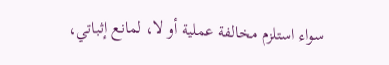سواء استلزم مخالفة عملية أو لا، لمانع إثباتي،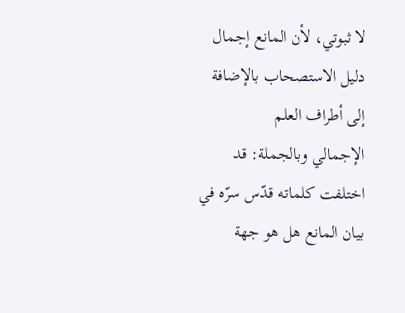لا ثبوتي، لأن المانع إجمال دليل الاستصحاب بالإضافة إلى أطراف العلم
الإجمالي وبالجملة: قد اختلفت كلماته قدّس سرّه في بيان المانع هل هو جهة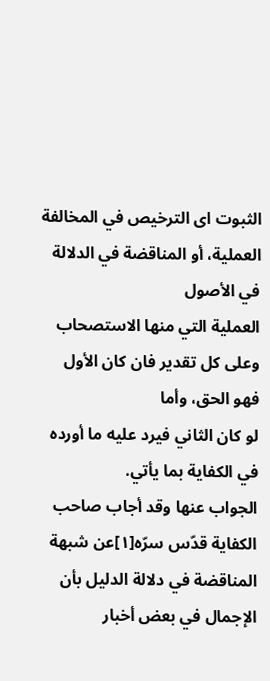الثبوت اى الترخيص في المخالفة العملية، أو المناقضة في الدلالة في الأصول
العملية التي منها الاستصحاب وعلى كل تقدير فان كان الأول فهو الحق، وأما
لو كان الثاني فيرد عليه ما أورده في الكفاية بما يأتي.
الجواب عنها وقد أجاب صاحب الكفاية قدّس سرّه[١]عن شبهة المناقضة في دلالة الدليل بأن الإجمال في بعض أخبار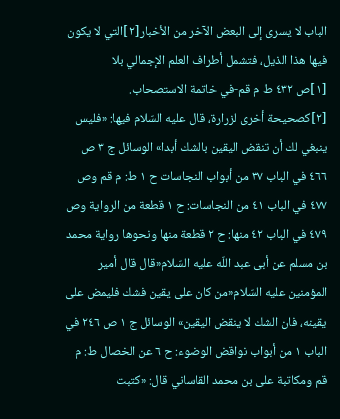الباب لا يسرى إلى البعض الآخر من الأخبار[٢]التي لا يكون فيها هذا الذيل، فتشمل أطراف العلم الإجمالي بلا
[١]ص ٤٣٢ ط م قم-في خاتمة الاستصحاب.
[٢]كصحيحة أخرى لزرارة، قال عليه السّلام فيها: «فليس ينبغي لك أن تنقض اليقين بالشك أبدا» الوسائل ج ٣ ص ٤٦٦ في الباب ٣٧ من أبواب النجاسات ح ١ ط: م قم وص ٤٧٧ في الباب ٤١ من النجاسات: ح ١ قطعة من الرواية وص ٤٧٩ في الباب ٤٢ منها: ح ٢ قطعة منها ونحوها رواية محمد بن مسلم عن أبى عبد اللّه عليه السّلام«قال قال أمير المؤمنين عليه السّلام«من كان على يقين فشك فليمض على يقينه، فان الشك لا ينقض اليقين» الوسائل ج ١ ص ٢٤٦ في الباب ١ من أبواب نواقض الوضوء: ح ٦ عن الخصال ط: م قم ومكاتبة على بن محمد القاساني قال: «كتبت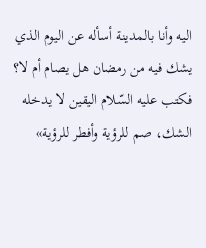اليه وأنا بالمدينة أسأله عن اليوم الذي يشك فيه من رمضان هل يصام أم لا؟ فكتب عليه السّلام اليقين لا يدخله الشك، صم للرؤية وأفطر للرؤية»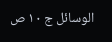الوسائل ج ١٠ ص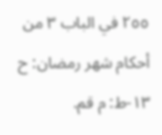٢٥٥ في الباب ٣ من أحكام شهر رمضان: ح ١٣-ط: م قم.